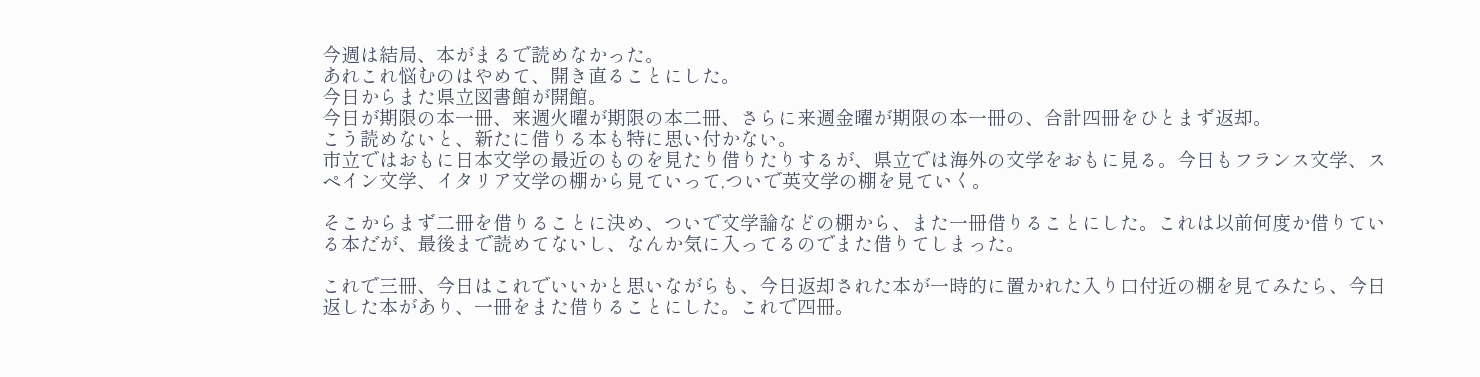今週は結局、本がまるで読めなかった。
あれこれ悩むのはやめて、開き直ることにした。
今日からまた県立図書館が開館。
今日が期限の本一冊、来週火曜が期限の本二冊、さらに来週金曜が期限の本一冊の、合計四冊をひとまず返却。
こう読めないと、新たに借りる本も特に思い付かない。
市立ではおもに日本文学の最近のものを見たり借りたりするが、県立では海外の文学をおもに見る。今日もフランス文学、スペイン文学、イタリア文学の棚から見ていって,ついで英文学の棚を見ていく。

そこからまず二冊を借りることに決め、ついで文学論などの棚から、また一冊借りることにした。これは以前何度か借りている本だが、最後まで読めてないし、なんか気に入ってるのでまた借りてしまった。

これで三冊、今日はこれでいいかと思いながらも、今日返却された本が一時的に置かれた入り口付近の棚を見てみたら、今日返した本があり、一冊をまた借りることにした。これで四冊。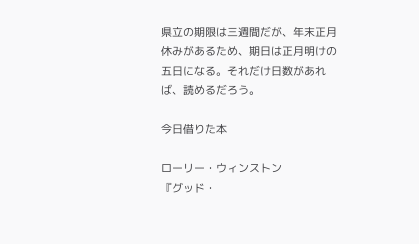県立の期限は三週間だが、年末正月休みがあるため、期日は正月明けの五日になる。それだけ日数があれば、読めるだろう。

今日借りた本

ローリー・ウィンストン
『グッド・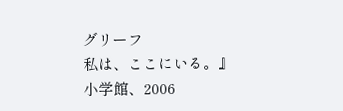グリーフ
私は、ここにいる。』
小学館、2006